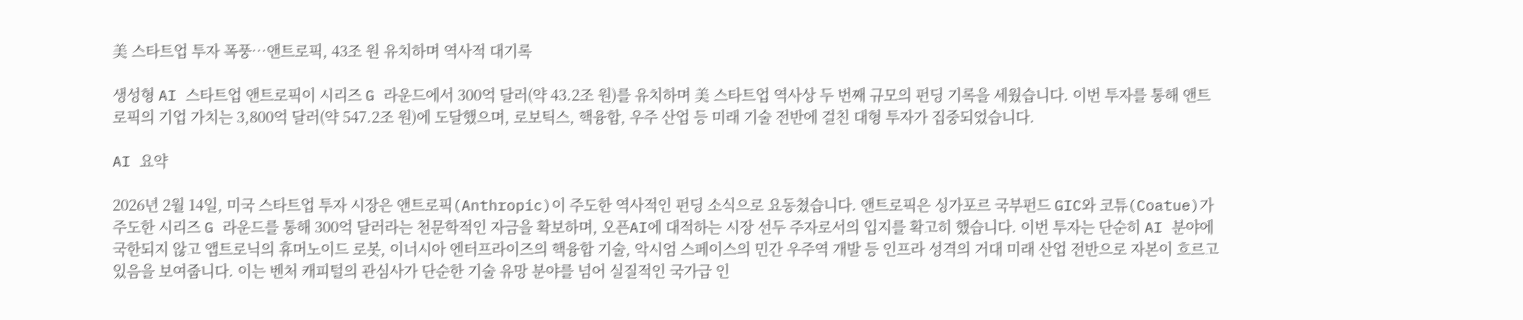美 스타트업 투자 폭풍…앤트로픽, 43조 원 유치하며 역사적 대기록

생성형 AI 스타트업 앤트로픽이 시리즈 G 라운드에서 300억 달러(약 43.2조 원)를 유치하며 美 스타트업 역사상 두 번째 규모의 펀딩 기록을 세웠습니다. 이번 투자를 통해 앤트로픽의 기업 가치는 3,800억 달러(약 547.2조 원)에 도달했으며, 로보틱스, 핵융합, 우주 산업 등 미래 기술 전반에 걸친 대형 투자가 집중되었습니다.

AI 요약

2026년 2월 14일, 미국 스타트업 투자 시장은 앤트로픽(Anthropic)이 주도한 역사적인 펀딩 소식으로 요동쳤습니다. 앤트로픽은 싱가포르 국부펀드 GIC와 코튜(Coatue)가 주도한 시리즈 G 라운드를 통해 300억 달러라는 천문학적인 자금을 확보하며, 오픈AI에 대적하는 시장 선두 주자로서의 입지를 확고히 했습니다. 이번 투자는 단순히 AI 분야에 국한되지 않고 앱트로닉의 휴머노이드 로봇, 이너시아 엔터프라이즈의 핵융합 기술, 악시엄 스페이스의 민간 우주역 개발 등 인프라 성격의 거대 미래 산업 전반으로 자본이 흐르고 있음을 보여줍니다. 이는 벤처 캐피털의 관심사가 단순한 기술 유망 분야를 넘어 실질적인 국가급 인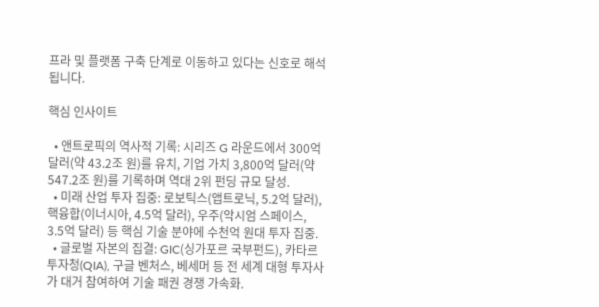프라 및 플랫폼 구축 단계로 이동하고 있다는 신호로 해석됩니다.

핵심 인사이트

  • 앤트로픽의 역사적 기록: 시리즈 G 라운드에서 300억 달러(약 43.2조 원)를 유치, 기업 가치 3,800억 달러(약 547.2조 원)를 기록하며 역대 2위 펀딩 규모 달성.
  • 미래 산업 투자 집중: 로보틱스(앱트로닉, 5.2억 달러), 핵융합(이너시아, 4.5억 달러), 우주(악시엄 스페이스, 3.5억 달러) 등 핵심 기술 분야에 수천억 원대 투자 집중.
  • 글로벌 자본의 집결: GIC(싱가포르 국부펀드), 카타르투자청(QIA), 구글 벤처스, 베세머 등 전 세계 대형 투자사가 대거 참여하여 기술 패권 경쟁 가속화.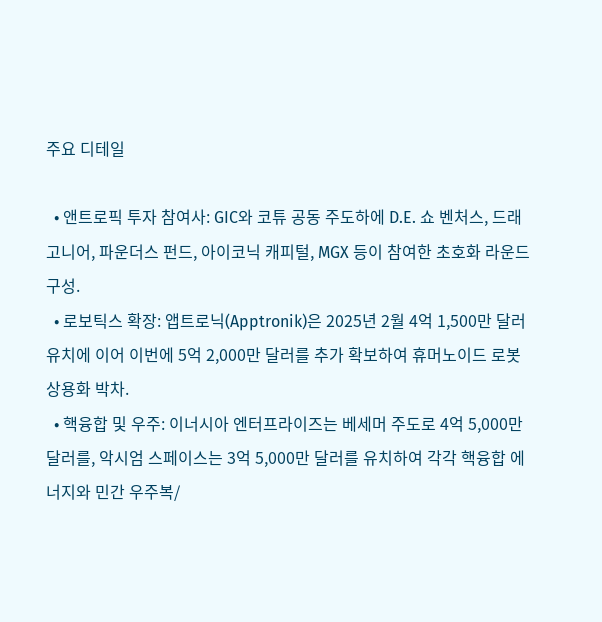주요 디테일

  • 앤트로픽 투자 참여사: GIC와 코튜 공동 주도하에 D.E. 쇼 벤처스, 드래고니어, 파운더스 펀드, 아이코닉 캐피털, MGX 등이 참여한 초호화 라운드 구성.
  • 로보틱스 확장: 앱트로닉(Apptronik)은 2025년 2월 4억 1,500만 달러 유치에 이어 이번에 5억 2,000만 달러를 추가 확보하여 휴머노이드 로봇 상용화 박차.
  • 핵융합 및 우주: 이너시아 엔터프라이즈는 베세머 주도로 4억 5,000만 달러를, 악시엄 스페이스는 3억 5,000만 달러를 유치하여 각각 핵융합 에너지와 민간 우주복/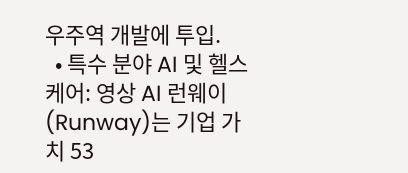우주역 개발에 투입.
  • 특수 분야 AI 및 헬스케어: 영상 AI 런웨이(Runway)는 기업 가치 53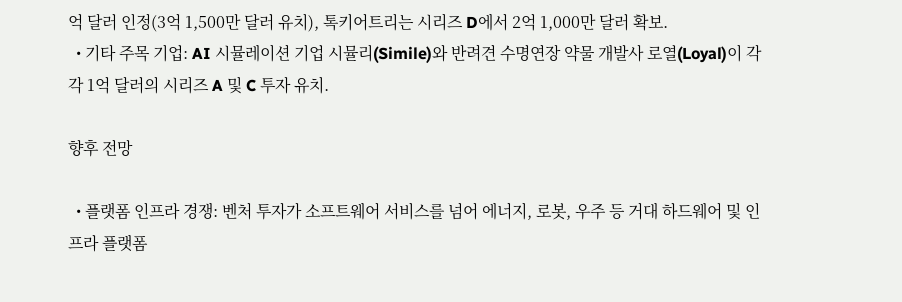억 달러 인정(3억 1,500만 달러 유치), 톡키어트리는 시리즈 D에서 2억 1,000만 달러 확보.
  • 기타 주목 기업: AI 시뮬레이션 기업 시뮬리(Simile)와 반려견 수명연장 약물 개발사 로열(Loyal)이 각각 1억 달러의 시리즈 A 및 C 투자 유치.

향후 전망

  • 플랫폼 인프라 경쟁: 벤처 투자가 소프트웨어 서비스를 넘어 에너지, 로봇, 우주 등 거대 하드웨어 및 인프라 플랫폼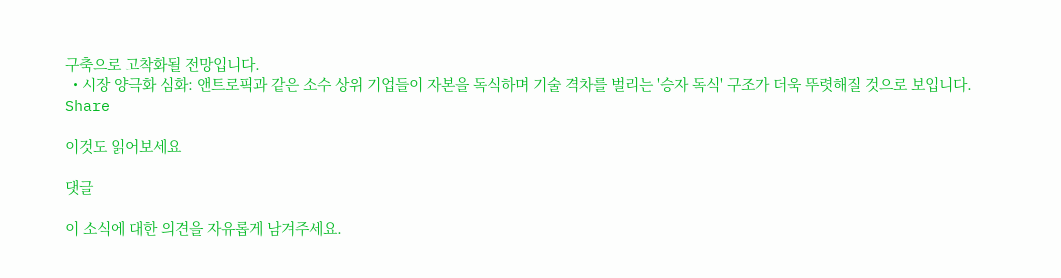구축으로 고착화될 전망입니다.
  • 시장 양극화 심화: 앤트로픽과 같은 소수 상위 기업들이 자본을 독식하며 기술 격차를 벌리는 '승자 독식' 구조가 더욱 뚜렷해질 것으로 보입니다.
Share

이것도 읽어보세요

댓글

이 소식에 대한 의견을 자유롭게 남겨주세요.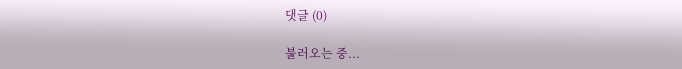댓글 (0)

불러오는 중...